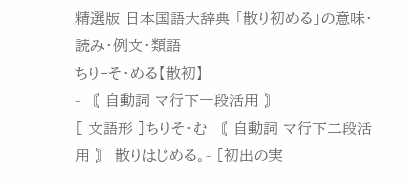精選版 日本国語大辞典 「散り初める」の意味・読み・例文・類語
ちり‐そ・める【散初】
- 〘 自動詞 マ行下一段活用 〙
[ 文語形 ]ちりそ・む 〘 自動詞 マ行下二段活用 〙 散りはじめる。- [初出の実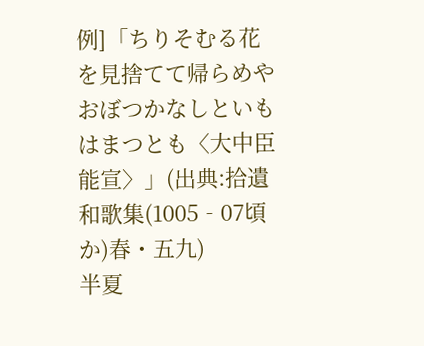例]「ちりそむる花を見捨てて帰らめやおぼつかなしといもはまつとも〈大中臣能宣〉」(出典:拾遺和歌集(1005‐07頃か)春・五九)
半夏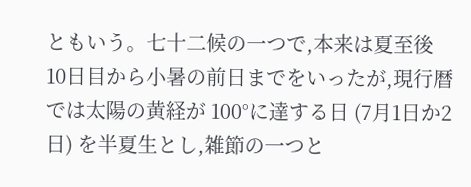ともいう。七十二候の一つで,本来は夏至後 10日目から小暑の前日までをいったが,現行暦では太陽の黄経が 100°に達する日 (7月1日か2日) を半夏生とし,雑節の一つと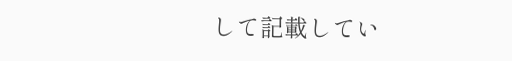して記載してい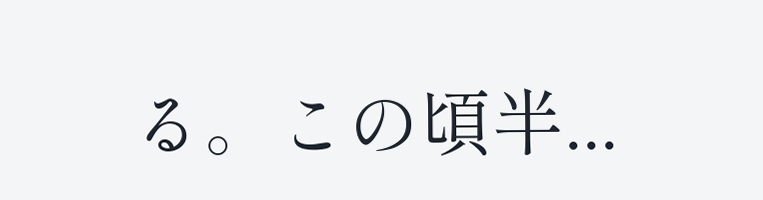る。この頃半...